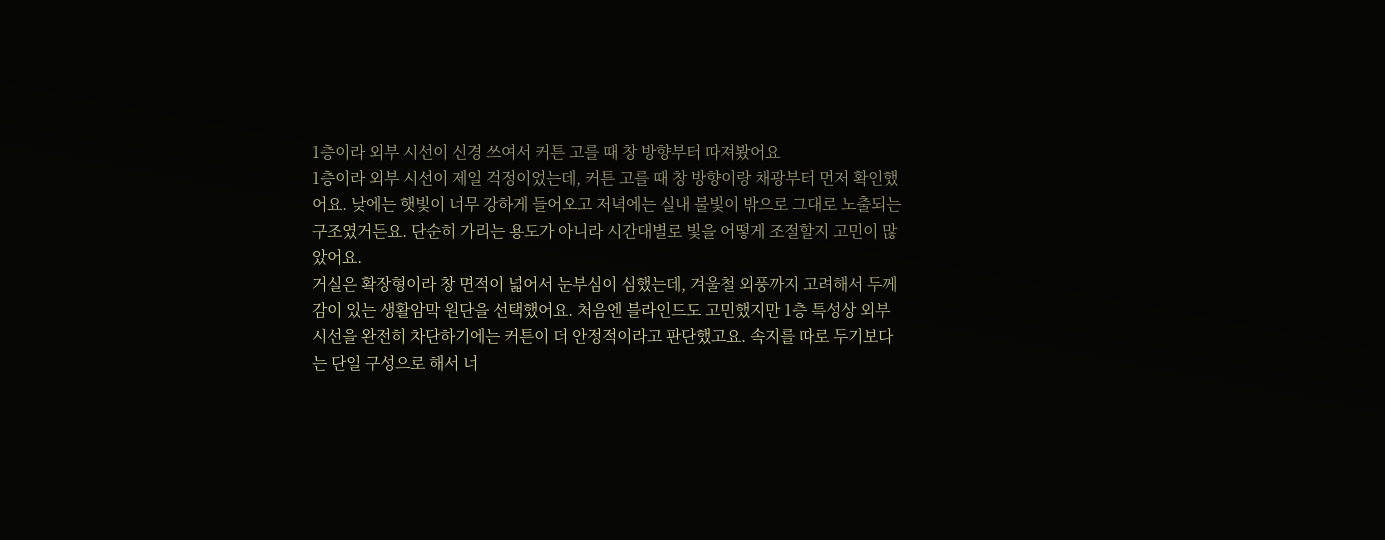1층이라 외부 시선이 신경 쓰여서 커튼 고를 때 창 방향부터 따져봤어요
1층이라 외부 시선이 제일 걱정이었는데, 커튼 고를 때 창 방향이랑 채광부터 먼저 확인했어요. 낮에는 햇빛이 너무 강하게 들어오고 저녁에는 실내 불빛이 밖으로 그대로 노출되는 구조였거든요. 단순히 가리는 용도가 아니라 시간대별로 빛을 어떻게 조절할지 고민이 많았어요.
거실은 확장형이라 창 면적이 넓어서 눈부심이 심했는데, 겨울철 외풍까지 고려해서 두께감이 있는 생활암막 원단을 선택했어요. 처음엔 블라인드도 고민했지만 1층 특성상 외부 시선을 완전히 차단하기에는 커튼이 더 안정적이라고 판단했고요. 속지를 따로 두기보다는 단일 구성으로 해서 너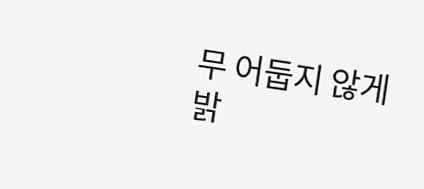무 어둡지 않게 밝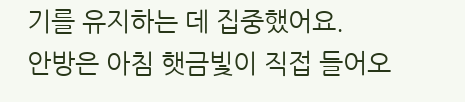기를 유지하는 데 집중했어요.
안방은 아침 햇금빛이 직접 들어오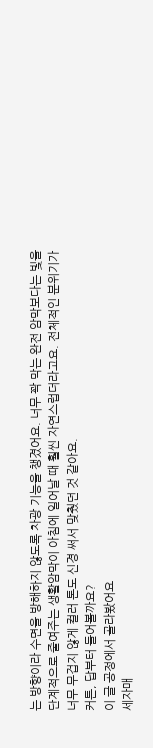는 방향이라 수면을 방해하지 않도록 차광 기능을 챙겼어요. 너무 꽉 막는 완전 암막보다는 빛을 단계적으로 줄여주는 생활암막이 아침에 일어날 때 훨씬 자연스럽더라고요. 전체적인 분위기가 너무 무겁지 않게 컬러 톤도 신경 써서 맞췄던 것 같아요.
커튼, 답부터 들어볼까요?
이 글 공정에서 골라봤어요
세자매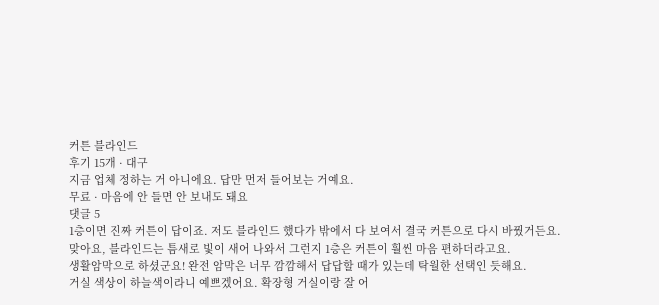커튼 블라인드
후기 15개 · 대구
지금 업체 정하는 거 아니에요. 답만 먼저 들어보는 거예요.
무료 · 마음에 안 들면 안 보내도 돼요
댓글 5
1층이면 진짜 커튼이 답이죠. 저도 블라인드 했다가 밖에서 다 보여서 결국 커튼으로 다시 바꿨거든요.
맞아요, 블라인드는 틈새로 빛이 새어 나와서 그런지 1층은 커튼이 훨씬 마음 편하더라고요.
생활암막으로 하셨군요! 완전 암막은 너무 깜깜해서 답답할 때가 있는데 탁월한 선택인 듯해요.
거실 색상이 하늘색이라니 예쁘겠어요. 확장형 거실이랑 잘 어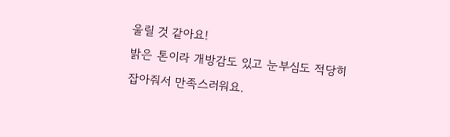울릴 것 같아요!
밝은 톤이라 개방감도 있고 눈부심도 적당히 잡아줘서 만족스러워요.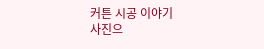커튼 시공 이야기
사진으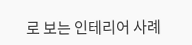로 보는 인테리어 사례